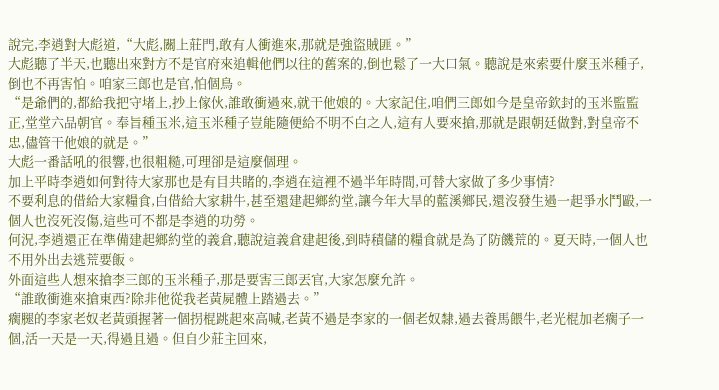說完,李逍對大彪道,“大彪,關上莊門,敢有人衝進來,那就是強盜賊匪。”
大彪聽了半天,也聽出來對方不是官府來追輯他們以往的舊案的,倒也鬆了一大口氣。聽說是來索要什麼玉米種子,倒也不再害怕。咱家三郎也是官,怕個鳥。
“是爺們的,都給我把守堵上,抄上傢伙,誰敢衝過來,就干他娘的。大家記住,咱們三郎如今是皇帝欽封的玉米監監正,堂堂六品朝官。奉旨種玉米,這玉米種子豈能隨便給不明不白之人,這有人要來搶,那就是跟朝廷做對,對皇帝不忠,儘管干他娘的就是。”
大彪一番話吼的很響,也很粗糙,可理卻是這麼個理。
加上平時李逍如何對待大家那也是有目共睹的,李逍在這裡不過半年時間,可替大家做了多少事情?
不要利息的借給大家糧食,白借給大家耕牛,甚至還建起鄉約堂,讓今年大旱的藍溪鄉民,還沒發生過一起爭水鬥毆,一個人也沒死沒傷,這些可不都是李逍的功勞。
何況,李逍還正在準備建起鄉約堂的義倉,聽說這義倉建起後,到時積儲的糧食就是為了防饑荒的。夏天時,一個人也不用外出去逃荒要飯。
外面這些人想來搶李三郎的玉米種子,那是要害三郎丟官,大家怎麼允許。
“誰敢衝進來搶東西?除非他從我老黃屍體上踏過去。”
瘸腿的李家老奴老黃頭握著一個拐棍跳起來高喊,老黃不過是李家的一個老奴隸,過去養馬餵牛,老光棍加老瘸子一個,活一天是一天,得過且過。但自少莊主回來,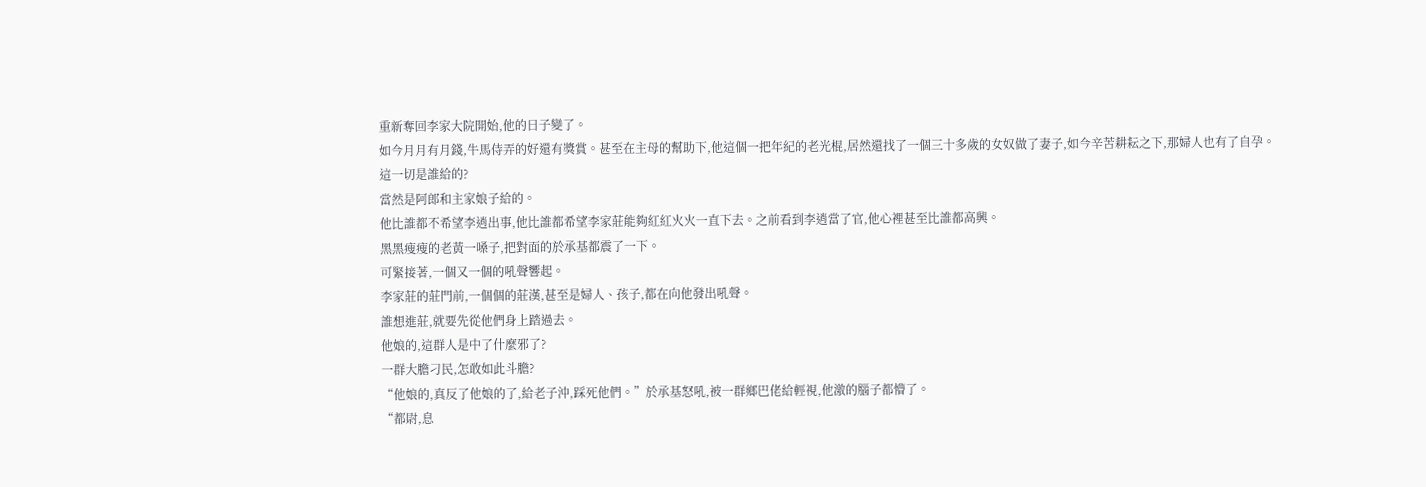重新奪回李家大院開始,他的日子變了。
如今月月有月錢,牛馬侍弄的好還有獎賞。甚至在主母的幫助下,他這個一把年紀的老光棍,居然還找了一個三十多歲的女奴做了妻子,如今辛苦耕耘之下,那婦人也有了自孕。
這一切是誰給的?
當然是阿郎和主家娘子給的。
他比誰都不希望李逍出事,他比誰都希望李家莊能夠紅紅火火一直下去。之前看到李逍當了官,他心裡甚至比誰都高興。
黑黑瘦瘦的老黃一嗓子,把對面的於承基都震了一下。
可緊接著,一個又一個的吼聲響起。
李家莊的莊門前,一個個的莊漢,甚至是婦人、孩子,都在向他發出吼聲。
誰想進莊,就要先從他們身上踏過去。
他娘的,這群人是中了什麼邪了?
一群大膽刁民,怎敢如此斗膽?
“他娘的,真反了他娘的了,給老子沖,踩死他們。”於承基怒吼,被一群鄉巴佬給輕視,他激的腦子都懵了。
“都尉,息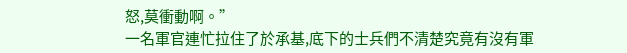怒,莫衝動啊。”
一名軍官連忙拉住了於承基,底下的士兵們不清楚究竟有沒有軍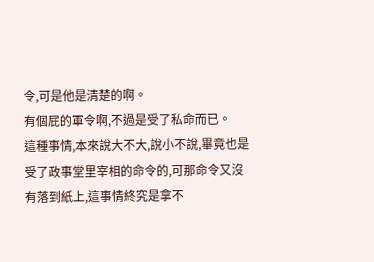令,可是他是清楚的啊。
有個屁的軍令啊,不過是受了私命而已。
這種事情,本來說大不大,說小不說,畢竟也是受了政事堂里宰相的命令的,可那命令又沒有落到紙上,這事情終究是拿不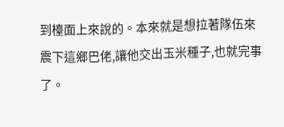到檯面上來說的。本來就是想拉著隊伍來震下這鄉巴佬,讓他交出玉米種子,也就完事了。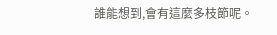誰能想到,會有這麼多枝節呢。